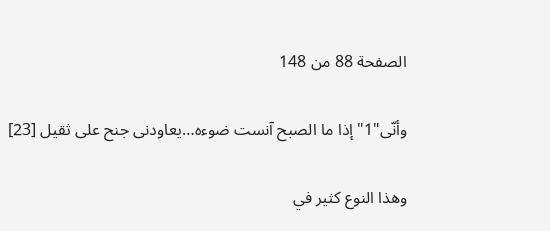الصفحة 88 من 148

وأنّى"1"إذا ما الصبح آنست ضوءه…يعاودنى جنح على ثقيل [23]

وهذا النوع كثير في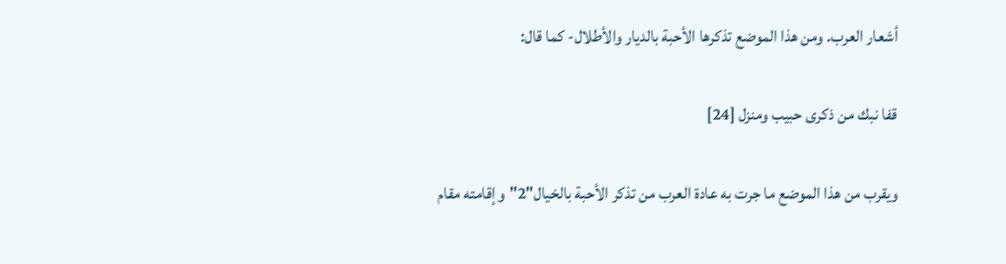أشعار العرب. ومن هذا الموضع تذكرها الأحبة بالديار والأطلال- كما قال:

قفا نبك من ذكرى حبيب ومنزل [24]

ويقرب من هذا الموضع ما جرت به عادة العرب من تذكر الأحبة بالخيال"2"وإقامته مقام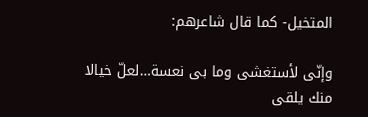المتخيل- كما قال شاعرهم:

وإنّى لأستغشى وما بى نعسة…لعلّ خيالا منك يلقى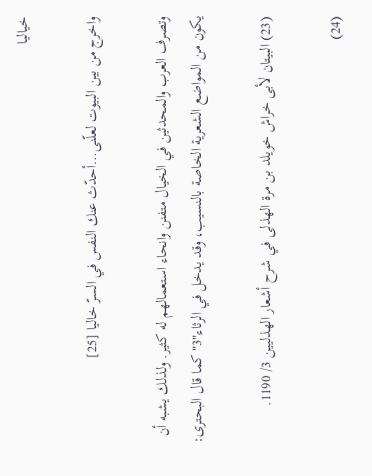خياليا

واخرج من بين البيوت لعلّنى…أحدّث عنك النفس في السرّ خاليا [25]

وتصرف العرب والمحدثين في الخيال متفنن وانحاء استعمالهم له كثير. ولذلك يشبه أن يكون من المواضع الشعرية الخاصة بالنسيب، وقد يدخل في الرثاء"3"كما قال البحترى:

(23) البيتان لأبى خراش خويلد بن مرة الهذلى في شرح أشعار الهذليين 3/ 1190.

(24)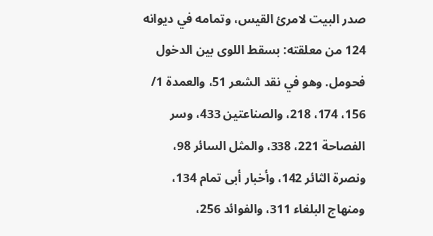صدر البيت لامرئ القيس، وتمامه في ديوانه 124 من معلقته: بسقط اللوى بين الدخول فحومل. وهو في نقد الشعر 51، والعمدة 1/ 156، 174، 218، والصناعتين 433، وسر الفصاحة 221، 338، والمثل السائر 98، ونصرة الثائر 142، وأخبار أبى تمام 134، ومنهاج البلغاء 311، والفوائد 256،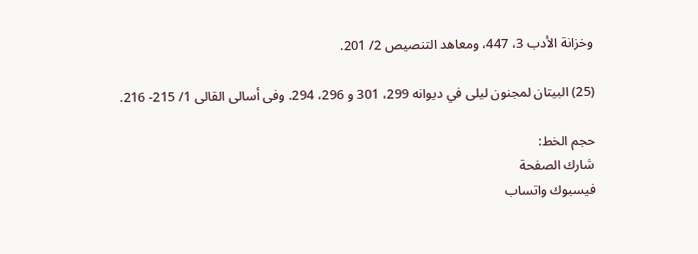وخزانة الأدب 3، 447، ومعاهد التنصيص 2/ 201.

(25) البيتان لمجنون ليلى في ديوانه 299، 301 و 296، 294. وفى أسالى القالى 1/ 215- 216.

حجم الخط:
شارك الصفحة
فيسبوك واتساب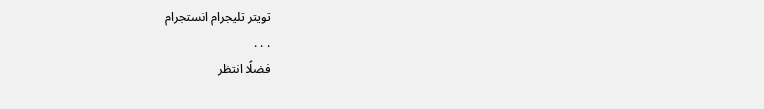تويتر تليجرام انستجرام
. . .
فضلًا انتظر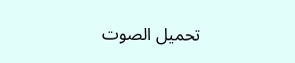تحميل الصوت